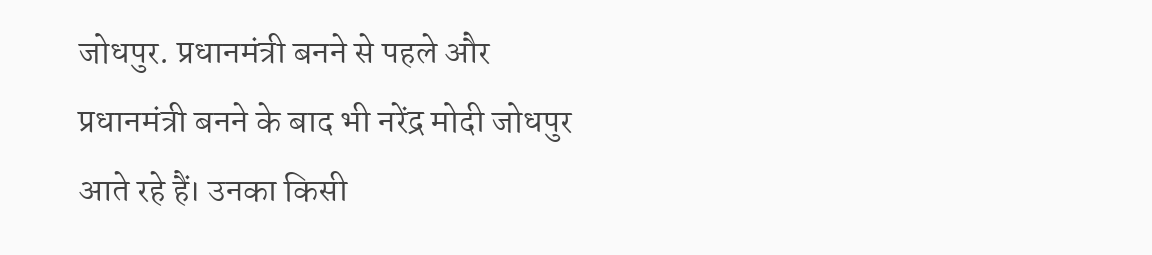जोधपुर. प्रधानमंत्री बनने से पहले और प्रधानमंत्री बनने के बाद भी नरेंद्र मोदी जोधपुर आते रहे हैं। उनका किसी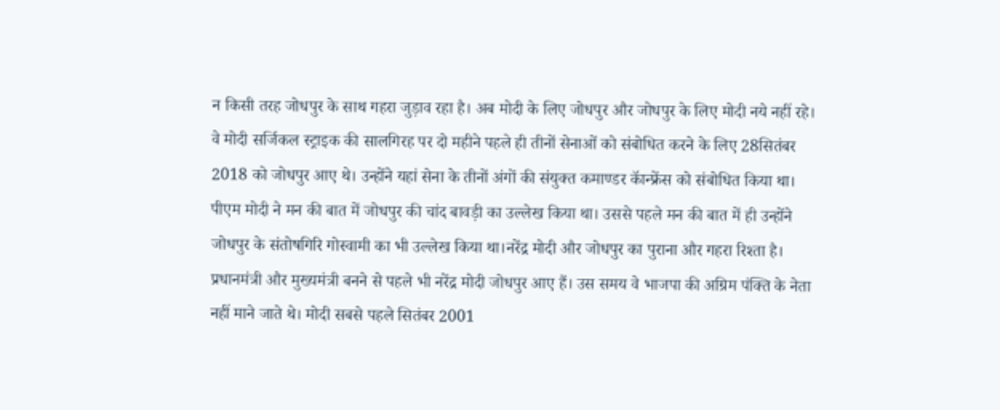न किसी तरह जोधपुर के साथ गहरा जुड़ाव रहा है। अब मोदी के लिए जोधपुर और जोधपुर के लिए मोदी नये नहीं रहे।
वे मोदी सर्जिकल स्ट्राइक की सालगिरह पर दो महीने पहले ही तीनों सेनाओं को संबोधित करने के लिए 28सितंबर 2018 को जोधपुर आए थे। उन्होंने यहां सेना के तीनों अंगों की संयुक्त कमाण्डर कॅान्फ्रेंस को संबोधित किया था। पीएम मोदी ने मन की बात में जोधपुर की चांद बावड़ी का उल्लेख किया था। उससे पहले मन की बात में ही उन्होंने जोधपुर के संतोषगिरि गोस्वामी का भी उल्लेख किया था।नरेंद्र मोदी और जोधपुर का पुराना और गहरा रिश्ता है। प्रधानमंत्री और मुख्यमंत्री बनने से पहले भी नरेंद्र मोदी जोधपुर आए हैं। उस समय वे भाजपा की अग्रिम पंक्ति के नेता नहीं माने जाते थे। मोदी सबसे पहले सितंबर 2001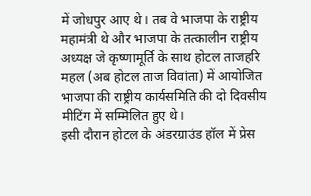में जोधपुर आए थे। तब वे भाजपा के राष्ट्रीय महामंत्री थे और भाजपा के तत्कालीन राष्ट्रीय अध्यक्ष जे कृष्णामूर्ति के साथ होटल ताजहरि महल (अब होटल ताज विवांता) में आयोजित भाजपा की राष्ट्रीय कार्यसमिति की दो दिवसीय मीटिंग में सम्मिलित हुए थे।
इसी दौरान होटल के अंडरग्राउंड हॉल में प्रेस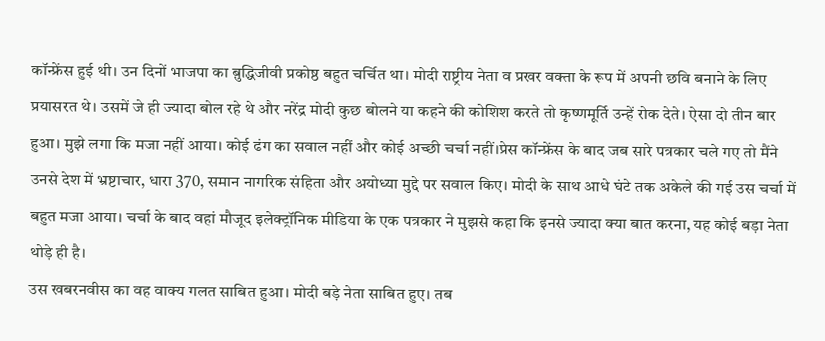कॉन्फ्रेंस हुई थी। उन दिनों भाजपा का ब़ुद्धिजीवी प्रकोष्ठ बहुत चर्चित था। मोदी राष्ट्रीय नेता व प्रखर वक्ता के रूप में अपनी छवि बनाने के लिए प्रयासरत थे। उसमें जे ही ज्यादा बोल रहे थे और नरेंद्र मोदी कुछ बोलने या कहने की कोशिश करते तो कृष्णमूर्ति उन्हें रोक देते। ऐसा दो तीन बार
हुआ। मुझे लगा कि मजा नहीं आया। कोई ढंग का सवाल नहीं और कोई अच्छी चर्चा नहीं।प्रेस कॉन्फ्रेंस के बाद जब सारे पत्रकार चले गए तो मैंने उनसे देश में भ्रष्टाचार, धारा 370, समान नागरिक संहिता और अयोध्या मुद्दे पर सवाल किए। मोदी के साथ आधे घंटे तक अकेले की गई उस चर्चा में बहुत मजा आया। चर्चा के बाद वहां मौजूद इलेक्ट्रॉनिक मीडिया के एक पत्रकार ने मुझसे कहा कि इनसे ज्यादा क्या बात करना, यह कोई बड़ा नेता थोड़े ही है।
उस खबरनवीस का वह वाक्य गलत साबित हुआ। मोदी बड़े नेता साबित हुए। तब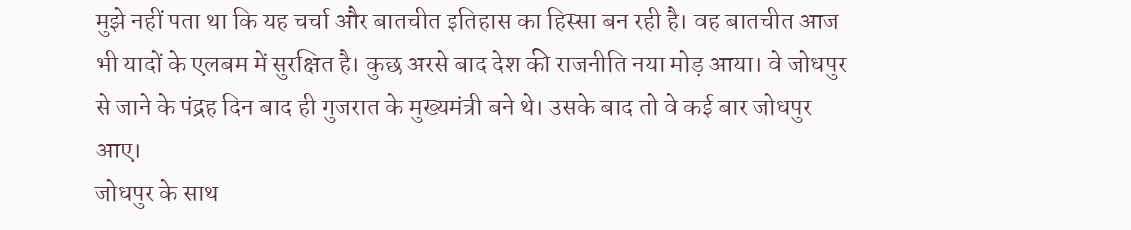मुझे नहीं पता था कि यह चर्चा और बातचीत इतिहास का हिस्सा बन रही है। वह बातचीत आज भी यादों के एलबम में सुरक्षित है। कुछ अरसे बाद देश की राजनीति नया मोड़ आया। वे जोधपुर से जाने के पंद्रह दिन बाद ही गुजरात के मुख्यमंत्री बने थे। उसके बाद तो वे कई बार जोधपुर आए।
जोधपुर के साथ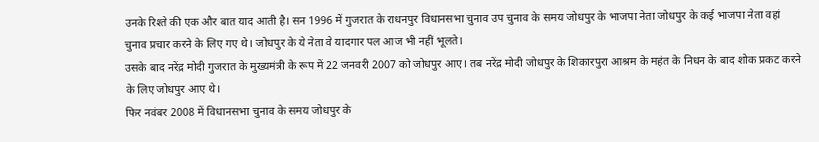उनके रिश्ते की एक और बात याद आती है। सन 1996 में गुजरात के राधनपुर विधानसभा चुनाव उप चुनाव के समय जोधपुर के भाजपा नेता जोधपुर के कई भाजपा नेता वहां चुनाव प्रचार करने के लिए गए थे। जोधपुर के ये नेता वे यादगार पल आज भी नहीं भूलते।
उसके बाद नरेंद्र मोदी गुजरात के मुख्यमंत्री के रूप में 22 जनवरी 2007 को जोधपुर आए। तब नरेंद्र मोदी जोधपुर के शिकारपुरा आश्रम के महंत के निधन के बाद शोक प्रकट करने के लिए जोधपुर आए थे।
फिर नवंबर 2008 में विधानसभा चुनाव के समय जोधपुर के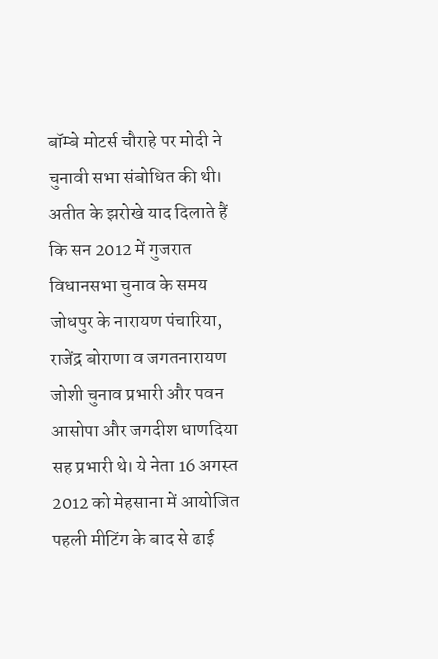बॉम्बे मोटर्स चौराहे पर मोदी ने चुनावी सभा संबोधित की थी।
अतीत के झरोखे याद दिलाते हैं कि सन 2012 में गुजरात विधानसभा चुनाव के समय जोधपुर के नारायण पंचारिया, राजेंद्र बोराणा व जगतनारायण जोशी चुनाव प्रभारी और पवन आसोपा और जगदीश धाणदिया सह प्रभारी थे। ये नेता 16 अगस्त 2012 को मेहसाना में आयोजित पहली मीटिंग के बाद से ढाई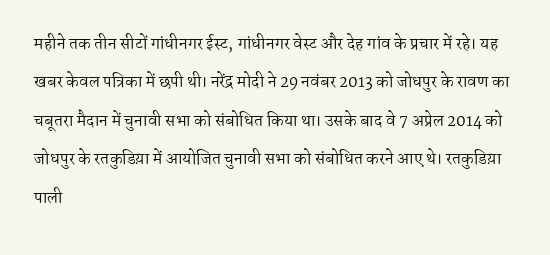महीने तक तीन सीटों गांधीनगर ईस्ट, गांधीनगर वेस्ट और देह गांव के प्रचार में रहे। यह खबर केवल पत्रिका में छपी थी। नरेंद्र मोदी ने 29 नवंबर 2013 को जोधपुर के रावण का चबूतरा मैदान में चुनावी सभा को संबोधित किया था। उसके बाद वे 7 अप्रेल 2014 को जोधपुर के रतकुडिय़ा में आयोजित चुनावी सभा को संबोधित करने आए थे। रतकुडिय़ा पाली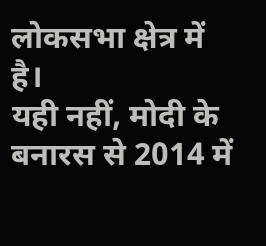लोकसभा क्षेत्र में है।
यही नहीं, मोदी के बनारस से 2014 में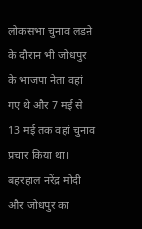लोकसभा चुनाव लडऩे के दौरान भी जोधपुर के भाजपा नेता वहां गए थे और 7 मई से 13 मई तक वहां चुनाव प्रचार किया था। बहरहाल नरेंद्र मोदी और जोधपुर का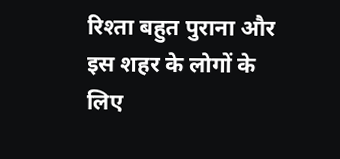रिश्ता बहुत पुराना और इस शहर के लोगों के लिए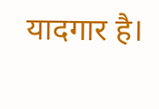यादगार है।